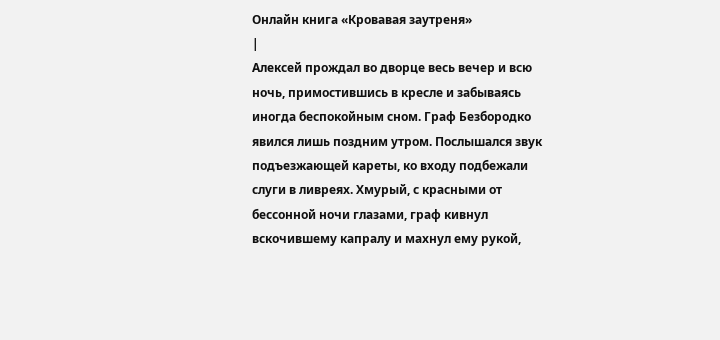Онлайн книга «Кровавая заутреня»
|
Алексей прождал во дворце весь вечер и всю ночь, примостившись в кресле и забываясь иногда беспокойным сном. Граф Безбородко явился лишь поздним утром. Послышался звук подъезжающей кареты, ко входу подбежали слуги в ливреях. Хмурый, с красными от бессонной ночи глазами, граф кивнул вскочившему капралу и махнул ему рукой,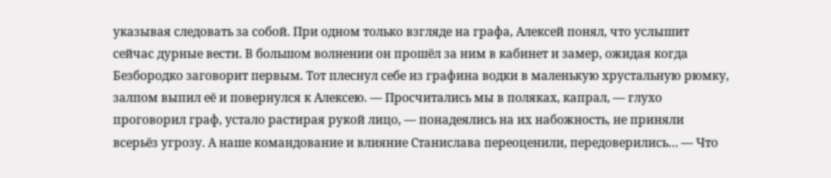указывая следовать за собой. При одном только взгляде на графа, Алексей понял, что услышит сейчас дурные вести. В большом волнении он прошёл за ним в кабинет и замер, ожидая когда Безбородко заговорит первым. Тот плеснул себе из графина водки в маленькую хрустальную рюмку, залпом выпил её и повернулся к Алексею. — Просчитались мы в поляках, капрал, — глухо проговорил граф, устало растирая рукой лицо, — понадеялись на их набожность, не приняли всерьёз угрозу. А наше командование и влияние Станислава переоценили, передоверились… — Что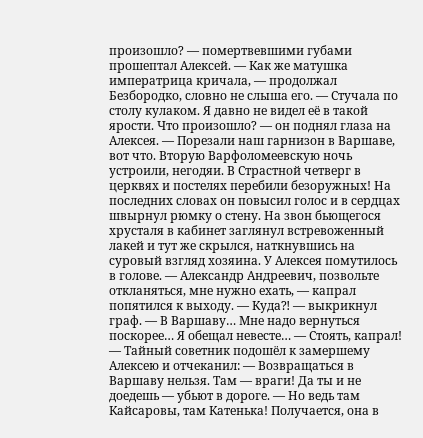произошло? — помертвевшими губами прошептал Алексей. — Как же матушка императрица кричала, — продолжал Безбородко, словно не слыша его. — Стучала по столу кулаком. Я давно не видел её в такой ярости. Что произошло? — он поднял глаза на Алексея. — Порезали наш гарнизон в Варшаве, вот что. Вторую Варфоломеевскую ночь устроили, негодяи. В Страстной четверг в церквях и постелях перебили безоружных! На последних словах он повысил голос и в сердцах швырнул рюмку о стену. На звон бьющегося хрусталя в кабинет заглянул встревоженный лакей и тут же скрылся, наткнувшись на суровый взгляд хозяина. У Алексея помутилось в голове. — Александр Андреевич, позвольте откланяться, мне нужно ехать, — капрал попятился к выходу. — Куда⁈ — выкрикнул граф. — В Варшаву… Мне надо вернуться поскорее… Я обещал невесте… — Стоять, капрал! — Тайный советник подошёл к замершему Алексею и отчеканил: — Возвращаться в Варшаву нельзя. Там — враги! Да ты и не доедешь — убьют в дороге. — Но ведь там Кайсаровы, там Катенька! Получается, она в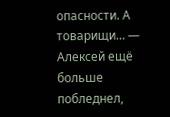опасности. А товарищи… — Алексей ещё больше побледнел,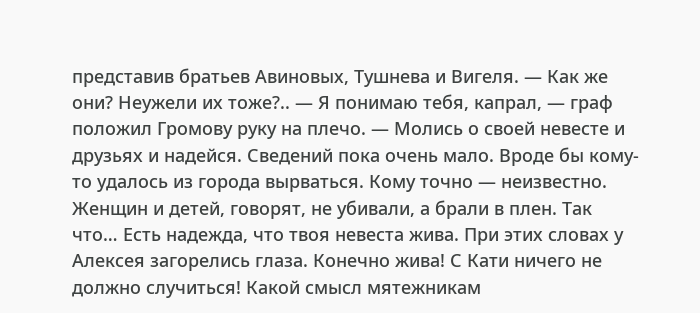представив братьев Авиновых, Тушнева и Вигеля. — Как же они? Неужели их тоже?.. — Я понимаю тебя, капрал, — граф положил Громову руку на плечо. — Молись о своей невесте и друзьях и надейся. Сведений пока очень мало. Вроде бы кому-то удалось из города вырваться. Кому точно — неизвестно. Женщин и детей, говорят, не убивали, а брали в плен. Так что… Есть надежда, что твоя невеста жива. При этих словах у Алексея загорелись глаза. Конечно жива! С Кати ничего не должно случиться! Какой смысл мятежникам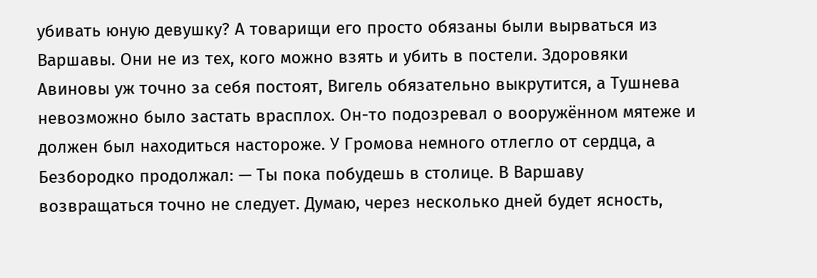убивать юную девушку? А товарищи его просто обязаны были вырваться из Варшавы. Они не из тех, кого можно взять и убить в постели. Здоровяки Авиновы уж точно за себя постоят, Вигель обязательно выкрутится, а Тушнева невозможно было застать врасплох. Он-то подозревал о вооружённом мятеже и должен был находиться настороже. У Громова немного отлегло от сердца, а Безбородко продолжал: — Ты пока побудешь в столице. В Варшаву возвращаться точно не следует. Думаю, через несколько дней будет ясность,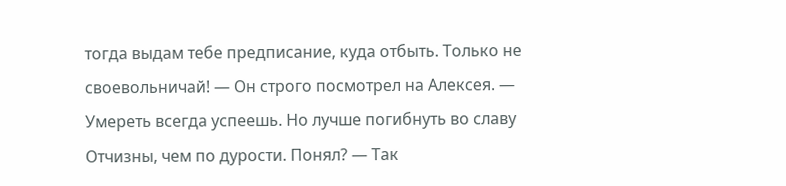тогда выдам тебе предписание, куда отбыть. Только не своевольничай! — Он строго посмотрел на Алексея. — Умереть всегда успеешь. Но лучше погибнуть во славу Отчизны, чем по дурости. Понял? — Так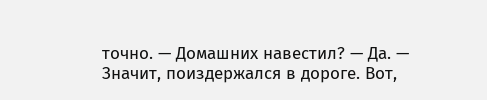точно. — Домашних навестил? — Да. — Значит, поиздержался в дороге. Вот,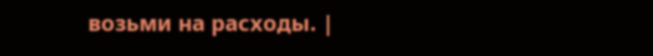возьми на расходы. |